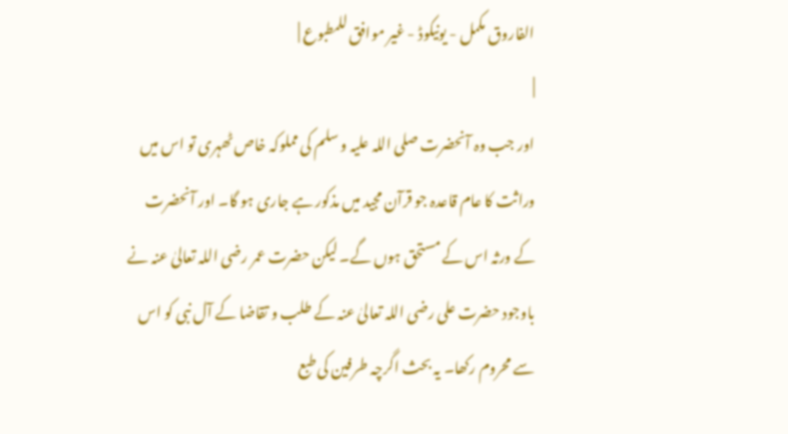الفاروق مکمل - یونیکوڈ - غیر موافق للمطبوع |
|
اور جب وہ آنحضرت صلی اللہ علیہ و سلم کی مملوکہ خاص ٹھہری تو اس میں وراثت کا عام قاعدہ جو قرآن مجید میں مذکور ہے جاری ہو گا۔ اور آنحضرت کے ورثہ اس کے مستحق ہوں گے۔ لیکن حضرت عمر رضی اللہ تعالیٰ عنہ نے باوجود حضرت علی رضی اللہ تعالیٰ عنہ کے طلب و تقاضا کے آل نبی کو اس سے محروم رکھا۔ یہ بحث اگرچہ طرفین کی طبع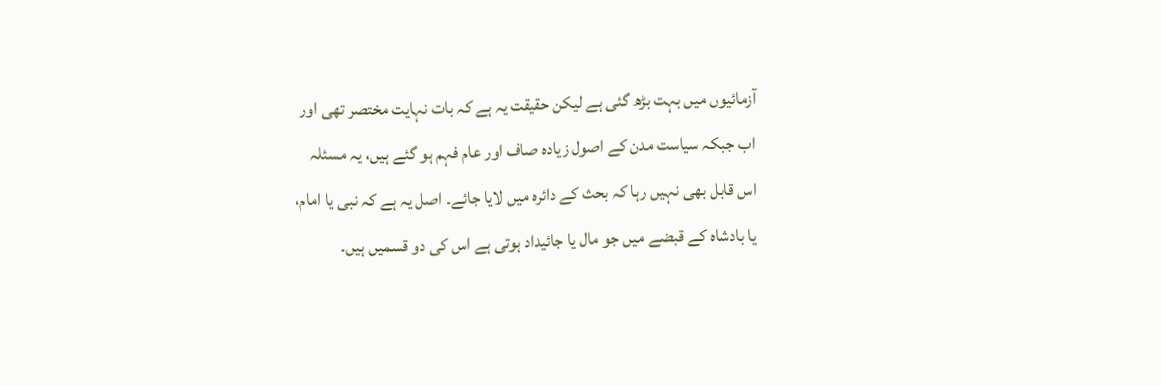آزمائیوں میں بہت بڑھ گئی ہے لیکن حقیقت یہ ہے کہ بات نہایت مختصر تھی اور اب جبکہ سیاست مدن کے اصول زیادہ صاف اور عام فہم ہو گئے ہیں، یہ مسئلہ اس قابل بھی نہیں رہا کہ بحث کے دائرہ میں لایا جائے۔ اصل یہ ہے کہ نبی یا امام، یا بادشاہ کے قبضے میں جو مال یا جائیداد ہوتی ہے اس کی دو قسمیں ہیں۔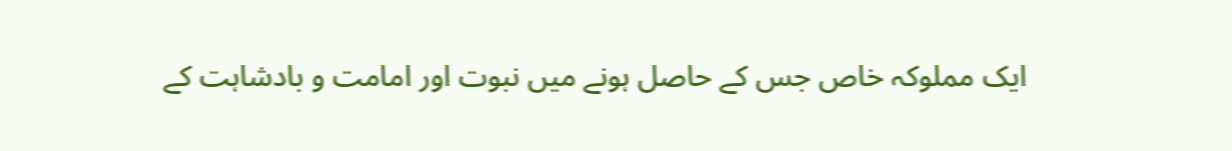ایک مملوکہ خاص جس کے حاصل ہونے میں نبوت اور امامت و بادشاہت کے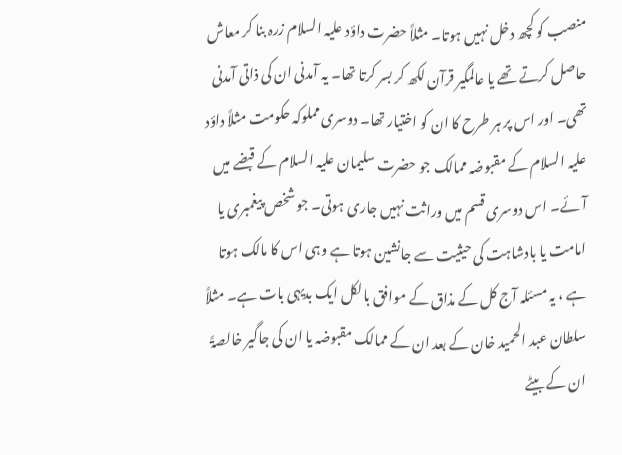منصب کو کچھ دخل نہیں ہوتا۔ مثلاً حضرت داؤد علیہ السلام زرہ بنا کر معاش حاصل کرتے تھے یا عالمگیر قرآن لکھ کر بسر کرتا تھا۔ یہ آمدنی ان کی ذاتی آمدنی تھی۔ اور اس پر ہر طرح کا ان کو اختیار تھا۔ دوسری مملوکہ حکومت مثلاً داؤد علیہ السلام کے مقبوضہ ممالک جو حضرت سلیمان علیہ السلام کے قبضے میں آئے۔ اس دوسری قسم میں وراثت نہیں جاری ہوتی۔ جو شخص پیغمبری یا امامت یا بادشاہت کی حیثیت سے جانشین ہوتا ہے وہی اس کا مالک ہوتا ہے ، یہ مسئلہ آج کل کے مذاق کے موافق بالکل ایک بدیہی بات ہے۔ مثلاً سلطان عبد الحمید خان کے بعد ان کے ممالک مقبوضہ یا ان کی جاگیر خالصۃً ان کے بیٹے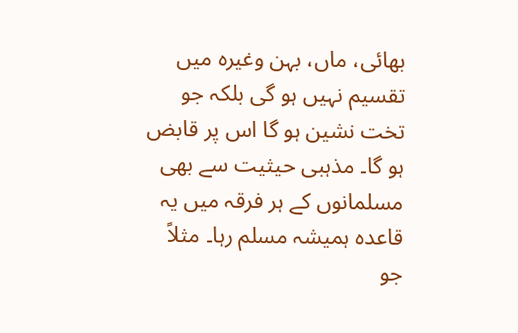بھائی، ماں، بہن وغیرہ میں تقسیم نہیں ہو گی بلکہ جو تخت نشین ہو گا اس پر قابض ہو گا۔ مذہبی حیثیت سے بھی مسلمانوں کے ہر فرقہ میں یہ قاعدہ ہمیشہ مسلم رہا۔ مثلاً جو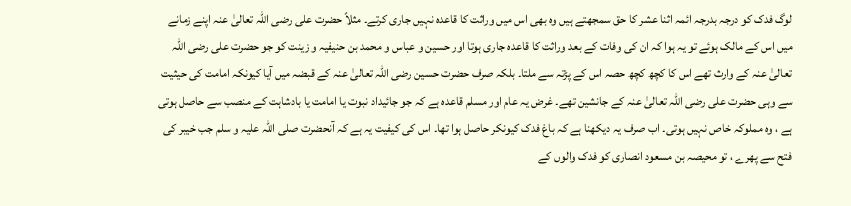لوگ فدک کو درجہ بدرجہ ائمہ اثنا عشر کا حق سمجھتے ہیں وہ بھی اس میں وراثت کا قاعدہ نہیں جاری کرتے۔ مثلاً حضرت علی رضی اللہ تعالیٰ عنہ اپنے زمانے میں اس کے مالک ہوئے تو یہ ہوا کہ ان کی وفات کے بعد وراثت کا قاعدہ جاری ہوتا اور حسین و عباس و محمد بن حنیفیہ و زینت کو جو حضرت علی رضی اللہ تعالیٰ عنہ کے وارث تھے اس کا کچھ کچھ حصہ اس کے پڑتہ سے ملتا۔ بلکہ صرف حضرت حسین رضی اللہ تعالیٰ عنہ کے قبضہ میں آیا کیونکہ امامت کی حیثیت سے وہی حضرت علی رضی اللہ تعالیٰ عنہ کے جانشین تھے۔ غرض یہ عام اور مسلم قاعدہ ہے کہ جو جائیداد نبوت یا امامت یا بادشاہت کے منصب سے حاصل ہوتی ہے ، وہ مملوکہ خاص نہیں ہوتی۔ اب صرف یہ دیکھنا ہے کہ باغ فدک کیونکر حاصل ہوا تھا۔ اس کی کیفیت یہ ہے کہ آنحضرت صلی اللہ علیہ و سلم جب خیبر کی فتح سے پھرے ، تو محیصہ بن مسعود انصاری کو فدک والوں کے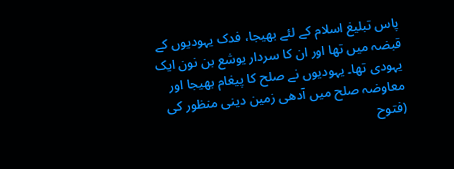پاس تبلیغ اسلام کے لئے بھیجا، فدک یہودیوں کے قبضہ میں تھا اور ان کا سردار یوشع بن نون ایک یہودی تھا۔ یہودیوں نے صلح کا پیغام بھیجا اور معاوضہ صلح میں آدھی زمین دینی منظور کی (فتوح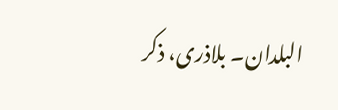البلدان۔ بلاذری، ذکر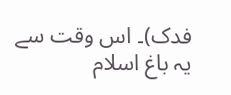فدک)۔ اس وقت سے یہ باغ اسلام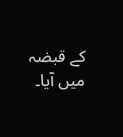کے قبضہ میں آیا۔